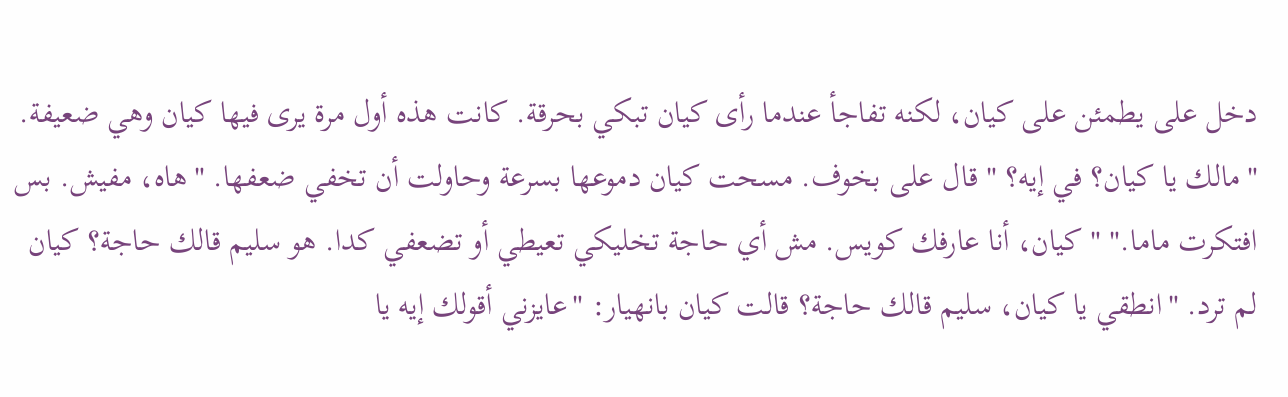دخل على يطمئن على كيان، لكنه تفاجأ عندما رأى كيان تبكي بحرقة. كانت هذه أول مرة يرى فيها كيان وهي ضعيفة. "مالك يا كيان؟ في إيه؟ " قال على بخوف. مسحت كيان دموعها بسرعة وحاولت أن تخفي ضعفها. "هاه، مفيش. بس افتكرت ماما." "كيان، أنا عارفك كويس. مش أي حاجة تخليكي تعيطي أو تضعفي كدا. هو سليم قالك حاجة؟ كيان لم ترد. "انطقي يا كيان، سليم قالك حاجة؟ قالت كيان بانهيار: "عايزني أقولك إيه يا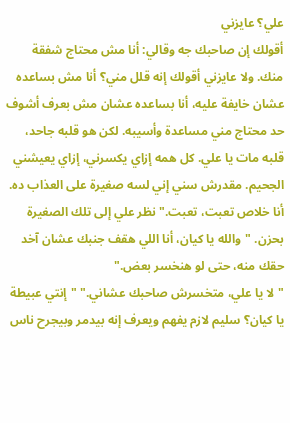علي؟ عايزني
أقولك إن صاحبك جه وقالي: أنا مش محتاج شفقة منك. ولا عايزني أقولك إنه قلل مني؟ أنا مش بساعده عشان خايفة عليه، أنا بساعده عشان مش بعرف أشوف حد محتاج مني مساعدة وأسيبه. لكن هو قلبه جاحد، قلبه مات يا علي. كل همه إزاي يكسرني، إزاي يعيشني الجحيم. مقدرش سني إني لسه صغيرة على العذاب ده. أنا خلاص تعبت، تعبت." نظر علي إلى تلك الصغيرة بحزن. "والله يا كيان، أنا اللي هقف جنبك عشان آخد حقك منه، حتى لو هنخسر بعض."
"لا يا علي، متخسرش صاحبك عشاني." "إنتي عبيطة يا كيان؟ سليم لازم يفهم ويعرف إنه بيدمر وبيجرح ناس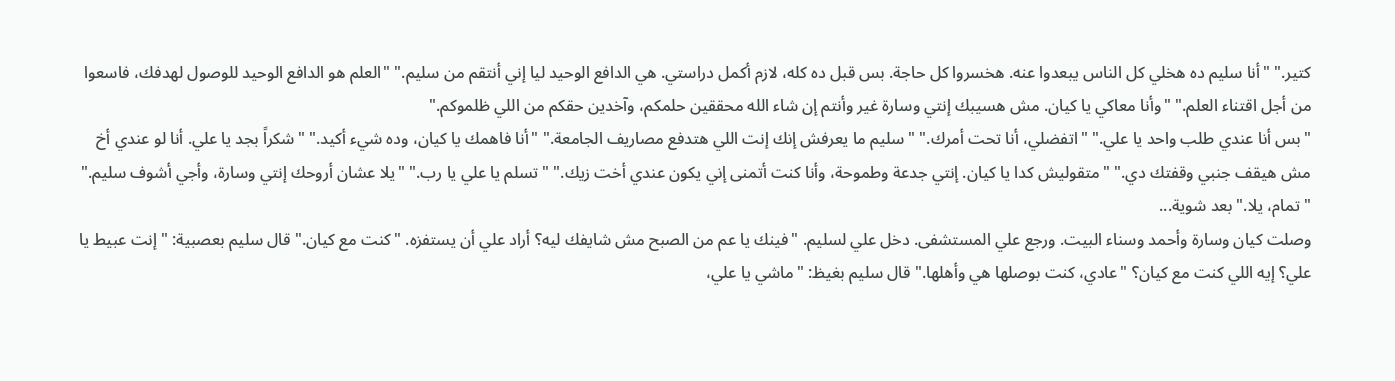كتير." "أنا سليم ده هخلي كل الناس يبعدوا عنه. هخسروا كل حاجة. بس قبل ده كله، لازم أكمل دراستي. هي الدافع الوحيد ليا إني أنتقم من سليم." "العلم هو الدافع الوحيد للوصول لهدفك، فاسعوا من أجل اقتناء العلم." "وأنا معاكي يا كيان. مش هسيبك إنتي وسارة غير وأنتم إن شاء الله محققين حلمكم، وآخدين حقكم من اللي ظلموكم."
"بس أنا عندي طلب واحد يا علي." "اتفضلي، أنا تحت أمرك." "سليم ما يعرفش إنك إنت اللي هتدفع مصاريف الجامعة." "أنا فاهمك يا كيان، وده شيء أكيد." "شكراً بجد يا علي. أنا لو عندي أخ مش هيقف جنبي وقفتك دي." "متقوليش كدا يا كيان. إنتي جدعة وطموحة، وأنا كنت أتمنى إني يكون عندي أخت زيك." "تسلم يا علي يا رب." "يلا عشان أروحك إنتي وسارة، وأجي أشوف سليم." "تمام، يلا." بعد شوية...
وصلت كيان وسارة وأحمد وسناء البيت. ورجع علي المستشفى. دخل علي لسليم. "فينك يا عم من الصبح مش شايفك ليه؟ أراد علي أن يستفزه. "كنت مع كيان." قال سليم بعصبية: "إنت عبيط يا علي؟ إيه اللي كنت مع كيان؟ "عادي، كنت بوصلها هي وأهلها." قال سليم بغيظ: "ماشي يا علي،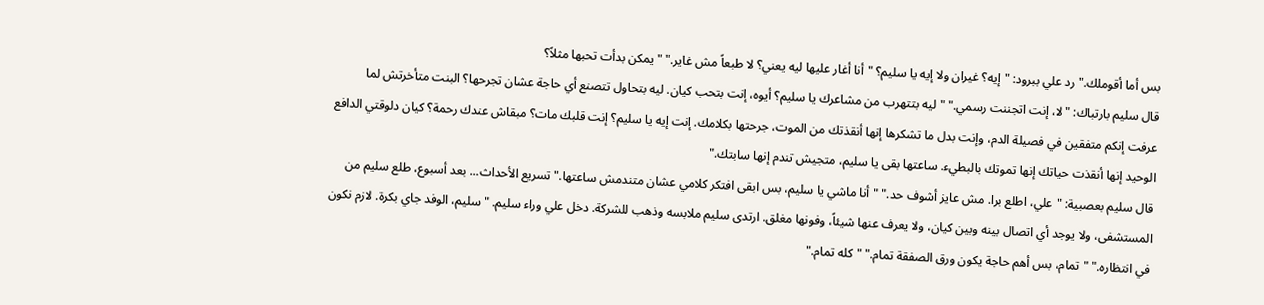بس أما أقوملك." رد علي ببرود: "إيه؟ غيران ولا إيه يا سليم؟ "أنا أغار عليها ليه يعني؟ لا طبعاً مش غاير." "يمكن بدأت تحبها مثلاً؟
قال سليم بارتباك: "لا، إنت اتجننت رسمي." "ليه بتتهرب من مشاعرك يا سليم؟ أيوه، إنت بتحب كيان. ليه بتحاول تتصنع أي حاجة عشان تجرحها؟ البنت متأخرتش لما عرفت إنكم متفقين في فصيلة الدم، وإنت بدل ما تشكرها إنها أنقذتك من الموت، جرحتها بكلامك. إنت إيه يا سليم؟ إنت قلبك مات؟ مبقاش عندك رحمة؟ كيان دلوقتي الدافع الوحيد إنها أنقذت حياتك إنها تموتك بالبطيء. ساعتها بقى يا سليم، متجيش تندم إنها سابتك."
قال سليم بعصبية: "علي، اطلع برا. مش عايز أشوف حد." "أنا ماشي يا سليم، بس ابقى افتكر كلامي عشان متندمش ساعتها." تسريع الأحداث... بعد أسبوع، طلع سليم من المستشفى، ولا يوجد أي اتصال بينه وبين كيان، ولا يعرف عنها شيئاً، وفونها مغلق. ارتدى سليم ملابسه وذهب للشركة. دخل علي وراء سليم. "سليم، الوفد جاي بكرة. لازم نكون في انتظاره." "تمام، بس أهم حاجة يكون ورق الصفقة تمام." "كله تمام."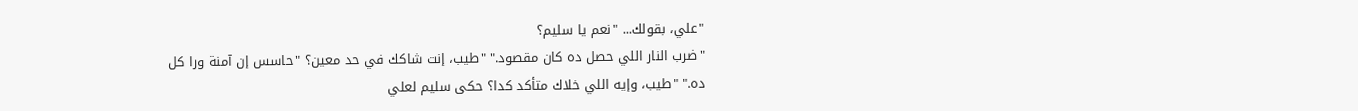"علي، بقولك... "نعم يا سليم؟
"ضرب النار اللي حصل ده كان مقصود." "طيب، إنت شاكك في حد معين؟ "حاسس إن آمنة ورا كل ده." "طيب، وإيه اللي خلاك متأكد كدا؟ حكى سليم لعلي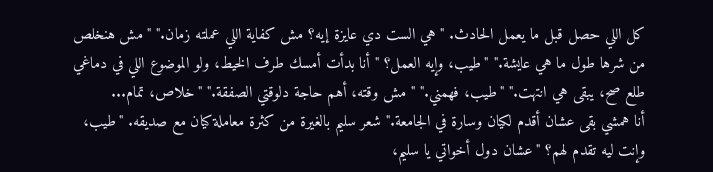كل اللي حصل قبل ما يعمل الحادث. "هي الست دي عايزة إيه؟ مش كفاية اللي عملته زمان." "مش هنخلص من شرها طول ما هي عايشة." "طيب، وإيه العمل؟ "أنا بدأت أمسك طرف الخيط، ولو الموضوع اللي في دماغي طلع صح، يبقى هي انتهت." "طيب، فهمني." "مش وقته، أهم حاجة دلوقتي الصفقة." "خلاص، تمام...
أنا همشي بقى عشان أقدم لكيان وسارة في الجامعة." شعر سليم بالغيرة من كثرة معاملة كيان مع صديقه. "طيب، وإنت ليه تقدم لهم؟ "عشان دول أخواتي يا سليم،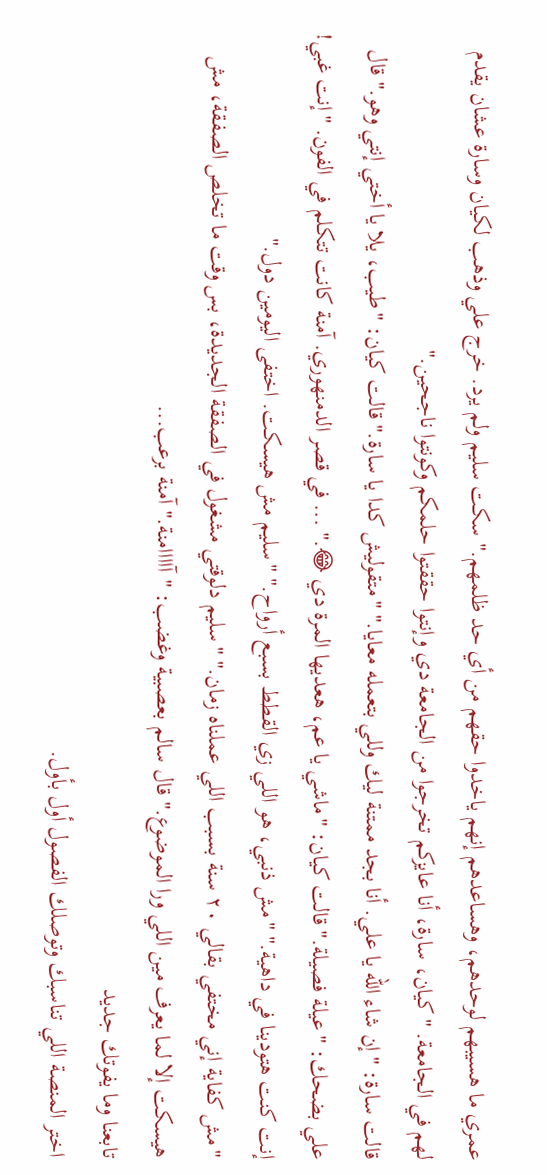عمري ما هسيبهم لوحدهم، وهساعدهم إنهم ياخدوا حقهم من أي حد ظلمهم." سكت سليم ولم يرد. خرج علي وذهب لكيان وسارة عشان يقدم لهم في الجامعة. "كيان، سارة، أنا عايزكم تخرجوا من الجامعة دي وإنتوا حققتوا حلمكم وكونتوا ناجحين."
قالت سارة: "إن شاء الله يا علي. أنا بجد ممتنة ليك وللي بتعمله معايا." "متقوليش كدا يا سارة." قالت كيان: "طيب، يلا يا أختي إنتي وهو." قال علي بضحك: "عيلة فصيلة." قالت كيان: "ماشي يا عم، هعديها المرة دي 😂." ... في قصر الدمنهوري. آمنة كانت تتكلم في الفون. "إنت غبي! إنت كنت هتودينا في داهية." "مش ذنبي، هو اللي زي القطط بسبع أرواح." "سليم مش هيسكت. اختفى اليومين دول."
"مش كفاية إني مختفي بقالي ٢٠ سنة بسبب اللي عملناه زمان." "سليم دلوقتي مشغول في الصفقة الجديدة، بس وقت ما تخلص الصفقة، مش هيسكت إلا لما يعرف مين اللي ورا الموضوع." قال سالم بعصبية وغضب: "آاااامنة." آمنة برعب...
تابعنا وما يفوتك جديد
اختر المنصة اللي تناسبك وتوصلك الفصول أول بأول.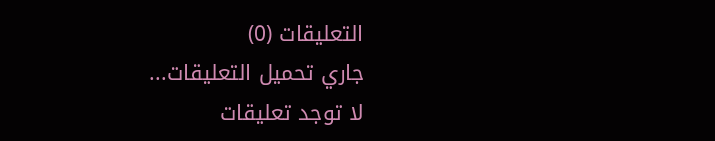التعليقات (0)
جاري تحميل التعليقات...
لا توجد تعليقات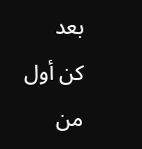بعد
كن أول من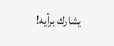يشارك برأيه!